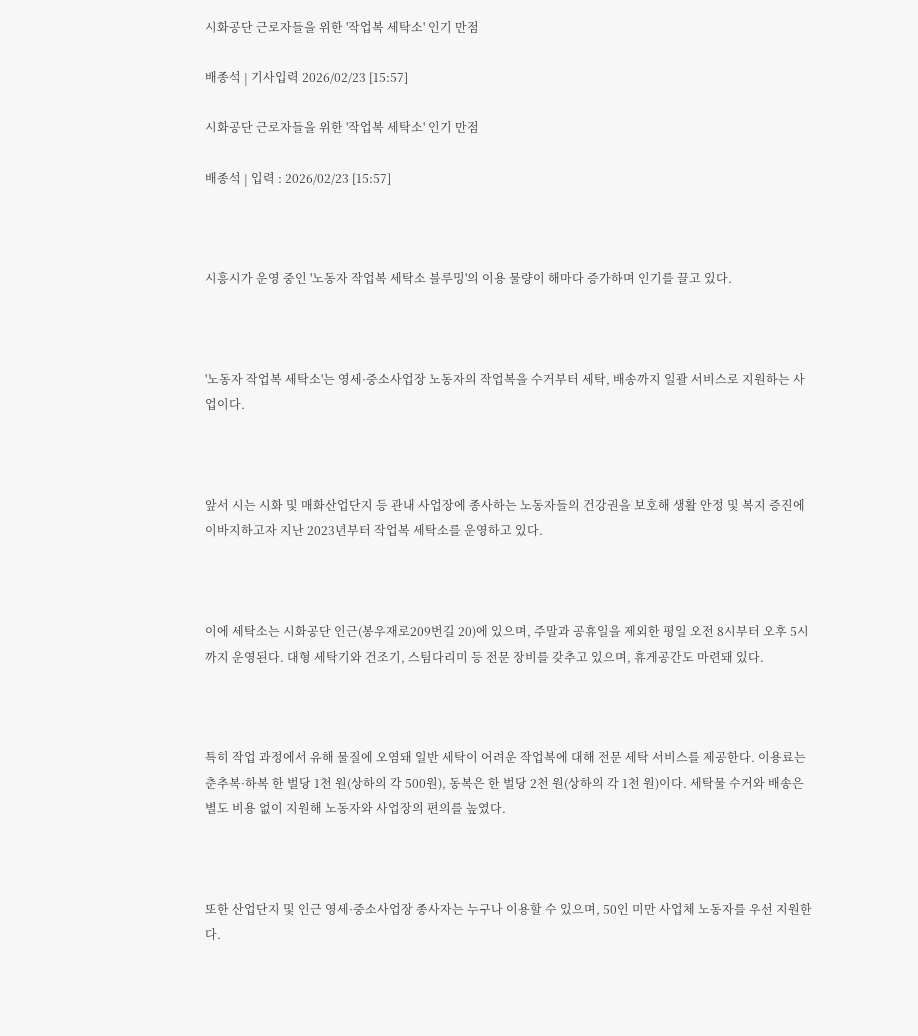시화공단 근로자들을 위한 '작업복 세탁소' 인기 만점

배종석 | 기사입력 2026/02/23 [15:57]

시화공단 근로자들을 위한 '작업복 세탁소' 인기 만점

배종석 | 입력 : 2026/02/23 [15:57]



시흥시가 운영 중인 '노동자 작업복 세탁소 블루밍'의 이용 물량이 해마다 증가하며 인기를 끌고 있다.



'노동자 작업복 세탁소'는 영세·중소사업장 노동자의 작업복을 수거부터 세탁, 배송까지 일괄 서비스로 지원하는 사업이다.



앞서 시는 시화 및 매화산업단지 등 관내 사업장에 종사하는 노동자들의 건강권을 보호해 생활 안정 및 복지 증진에 이바지하고자 지난 2023년부터 작업복 세탁소를 운영하고 있다.



이에 세탁소는 시화공단 인근(봉우재로209번길 20)에 있으며, 주말과 공휴일을 제외한 평일 오전 8시부터 오후 5시까지 운영된다. 대형 세탁기와 건조기, 스팀다리미 등 전문 장비를 갖추고 있으며, 휴게공간도 마련돼 있다.



특히 작업 과정에서 유해 물질에 오염돼 일반 세탁이 어려운 작업복에 대해 전문 세탁 서비스를 제공한다. 이용료는 춘추복·하복 한 벌당 1천 원(상하의 각 500원), 동복은 한 벌당 2천 원(상하의 각 1천 원)이다. 세탁물 수거와 배송은 별도 비용 없이 지원해 노동자와 사업장의 편의를 높였다.



또한 산업단지 및 인근 영세·중소사업장 종사자는 누구나 이용할 수 있으며, 50인 미만 사업체 노동자를 우선 지원한다.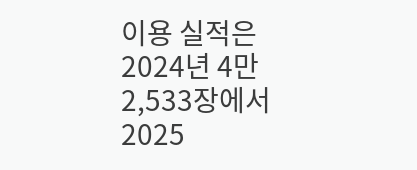이용 실적은 2024년 4만 2,533장에서 2025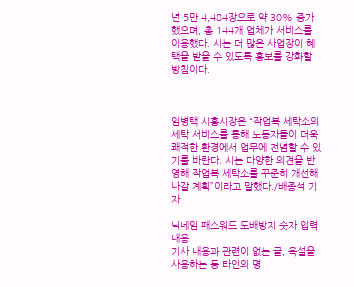년 5만 4,484장으로 약 30% 증가했으며, 총 144개 업체가 서비스를 이용했다. 시는 더 많은 사업장이 혜택을 받을 수 있도록 홍보를 강화할 방침이다.



임병택 시흥시장은 “작업복 세탁소의 세탁 서비스를 통해 노동자들이 더욱 쾌적한 환경에서 업무에 전념할 수 있기를 바란다. 시는 다양한 의견을 반영해 작업복 세탁소를 꾸준히 개선해 나갈 계획”이라고 말했다./배종석 기자

닉네임 패스워드 도배방지 숫자 입력
내용
기사 내용과 관련이 없는 글, 욕설을 사용하는 등 타인의 명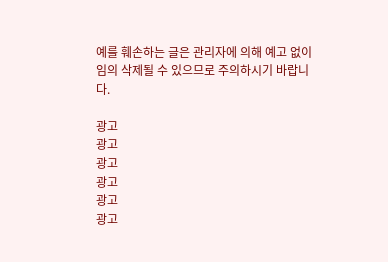예를 훼손하는 글은 관리자에 의해 예고 없이 임의 삭제될 수 있으므로 주의하시기 바랍니다.

광고
광고
광고
광고
광고
광고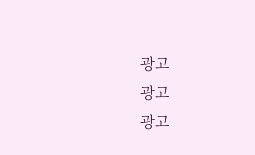광고
광고
광고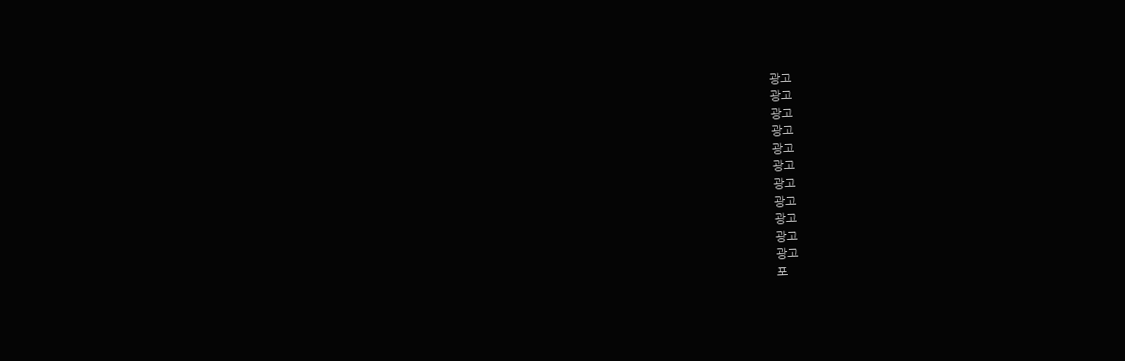광고
광고
광고
광고
광고
광고
광고
광고
광고
광고
광고
포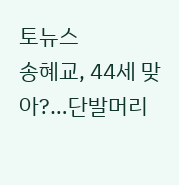토뉴스
송혜교, 44세 맞아?…단발머리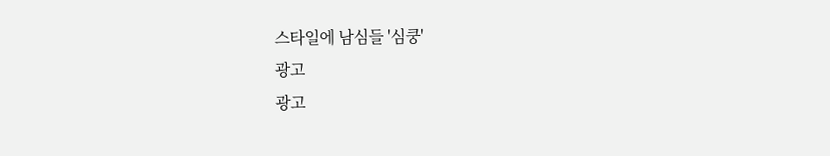스타일에 남심들 '심쿵'
광고
광고